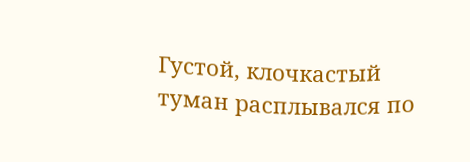Густой, клочкастый туман расплывался по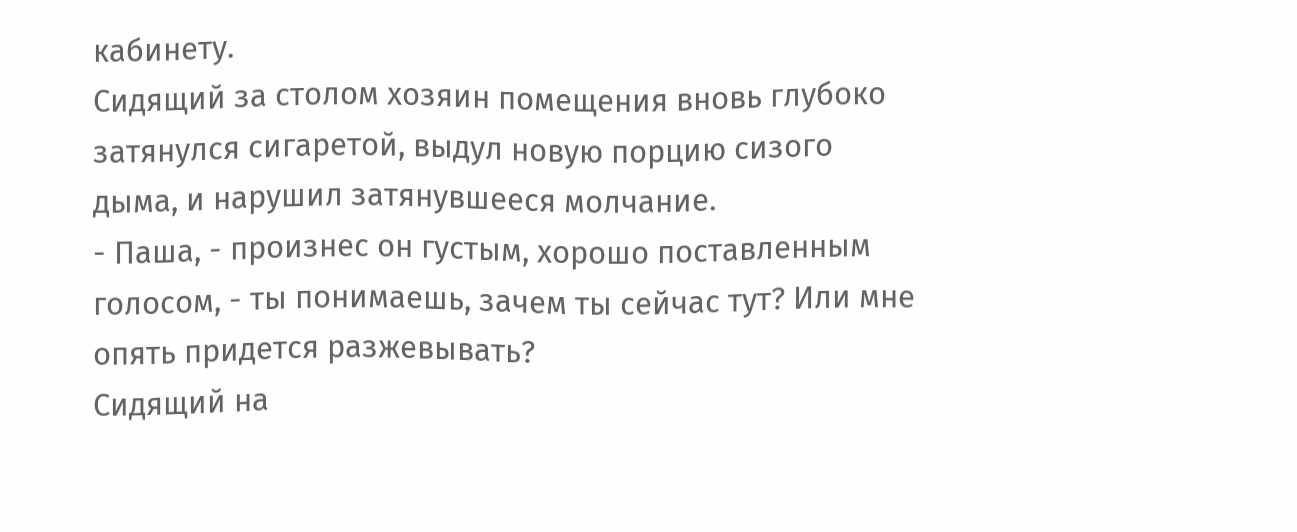кабинету.
Сидящий за столом хозяин помещения вновь глубоко затянулся сигаретой, выдул новую порцию сизого дыма, и нарушил затянувшееся молчание.
- Паша, - произнес он густым, хорошо поставленным голосом, - ты понимаешь, зачем ты сейчас тут? Или мне опять придется разжевывать?
Сидящий на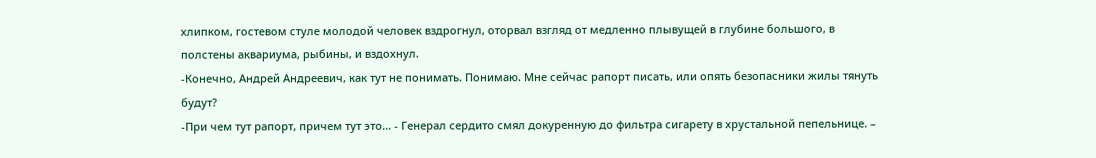хлипком, гостевом стуле молодой человек вздрогнул, оторвал взгляд от медленно плывущей в глубине большого, в полстены аквариума, рыбины, и вздохнул.
-Конечно, Андрей Андреевич, как тут не понимать. Понимаю. Мне сейчас рапорт писать, или опять безопасники жилы тянуть будут?
-При чем тут рапорт, причем тут это… - Генерал сердито смял докуренную до фильтра сигарету в хрустальной пепельнице. –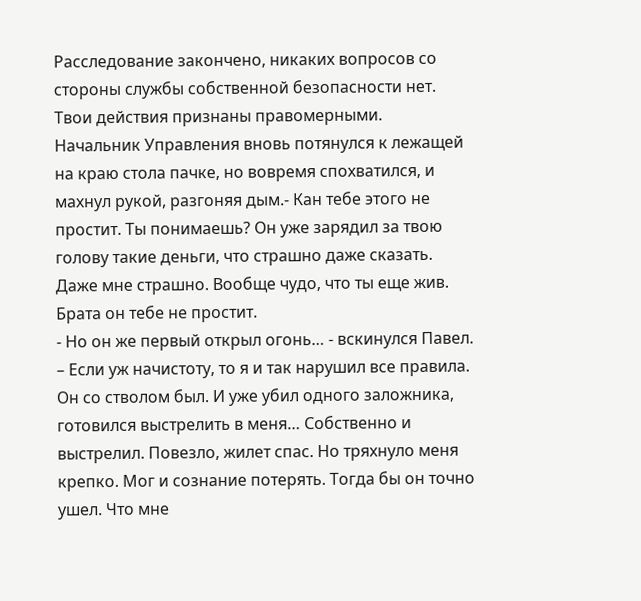Расследование закончено, никаких вопросов со стороны службы собственной безопасности нет. Твои действия признаны правомерными.
Начальник Управления вновь потянулся к лежащей на краю стола пачке, но вовремя спохватился, и махнул рукой, разгоняя дым.- Кан тебе этого не простит. Ты понимаешь? Он уже зарядил за твою голову такие деньги, что страшно даже сказать. Даже мне страшно. Вообще чудо, что ты еще жив. Брата он тебе не простит.
- Но он же первый открыл огонь… - вскинулся Павел. – Если уж начистоту, то я и так нарушил все правила. Он со стволом был. И уже убил одного заложника, готовился выстрелить в меня… Собственно и выстрелил. Повезло, жилет спас. Но тряхнуло меня крепко. Мог и сознание потерять. Тогда бы он точно ушел. Что мне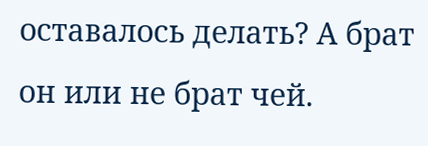оставалось делать? А брат он или не брат чей.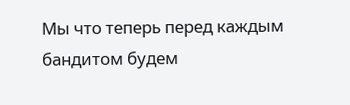Мы что теперь перед каждым бандитом будем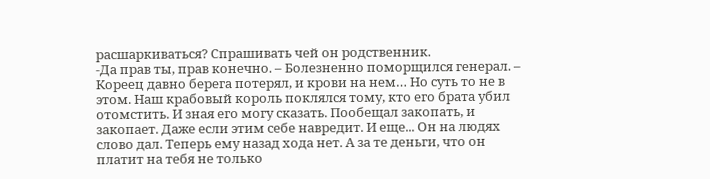расшаркиваться? Спрашивать чей он родственник.
-Да прав ты, прав конечно. – Болезненно поморщился генерал. – Кореец давно берега потерял, и крови на нем… Но суть то не в этом. Наш крабовый король поклялся тому, кто его брата убил отомстить. И зная его могу сказать. Пообещал закопать, и закопает. Даже если этим себе навредит. И еще... Он на людях слово дал. Теперь ему назад хода нет. А за те деньги, что он платит на тебя не только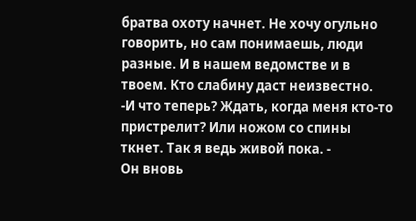братва охоту начнет. Не хочу огульно говорить, но сам понимаешь, люди разные. И в нашем ведомстве и в твоем. Кто слабину даст неизвестно.
-И что теперь? Ждать, когда меня кто-то пристрелит? Или ножом со спины ткнет. Так я ведь живой пока. -
Он вновь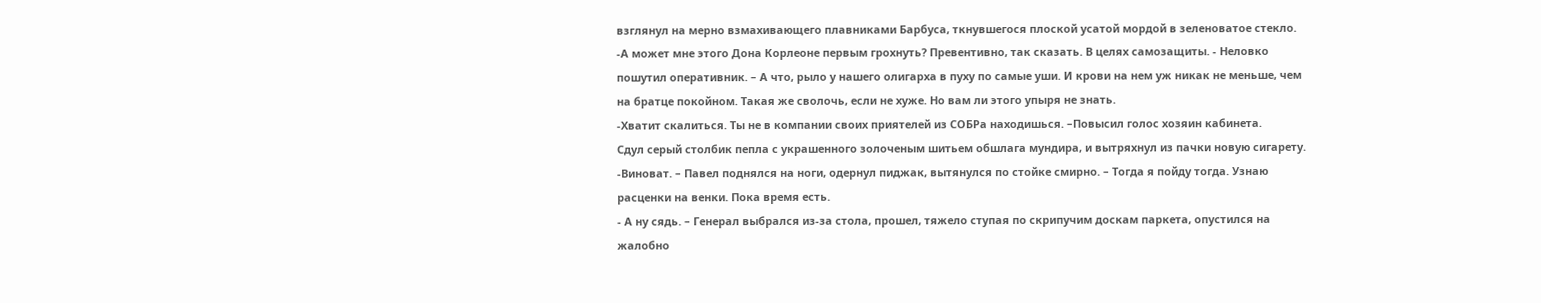взглянул на мерно взмахивающего плавниками Барбуса, ткнувшегося плоской усатой мордой в зеленоватое стекло.
-А может мне этого Дона Корлеоне первым грохнуть? Превентивно, так сказать. В целях самозащиты. - Неловко пошутил оперативник. – А что, рыло у нашего олигарха в пуху по самые уши. И крови на нем уж никак не меньше, чем на братце покойном. Такая же сволочь, если не хуже. Но вам ли этого упыря не знать.
-Хватит скалиться. Ты не в компании своих приятелей из СОБРа находишься. –Повысил голос хозяин кабинета.
Сдул серый столбик пепла с украшенного золоченым шитьем обшлага мундира, и вытряхнул из пачки новую сигарету.
-Виноват. – Павел поднялся на ноги, одернул пиджак, вытянулся по стойке смирно. – Тогда я пойду тогда. Узнаю расценки на венки. Пока время есть.
- А ну сядь. – Генерал выбрался из-за стола, прошел, тяжело ступая по скрипучим доскам паркета, опустился на жалобно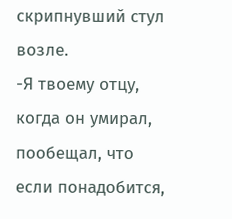скрипнувший стул возле.
-Я твоему отцу, когда он умирал, пообещал, что если понадобится,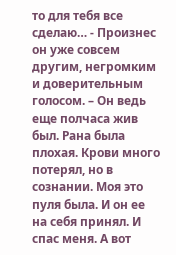то для тебя все сделаю… - Произнес он уже совсем другим, негромким и доверительным голосом. – Он ведь еще полчаса жив был. Рана была плохая. Крови много потерял, но в сознании. Моя это пуля была. И он ее на себя принял. И спас меня. А вот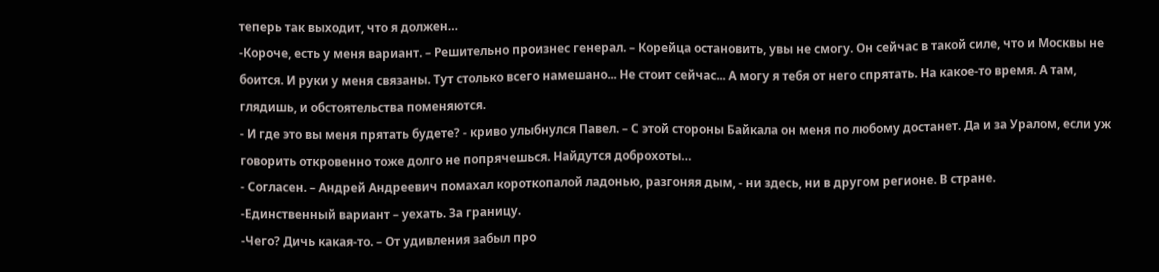теперь так выходит, что я должен…
-Короче, есть у меня вариант. – Решительно произнес генерал. – Корейца остановить, увы не смогу. Он сейчас в такой силе, что и Москвы не боится. И руки у меня связаны. Тут столько всего намешано... Не стоит сейчас... А могу я тебя от него спрятать. На какое-то время. А там, глядишь, и обстоятельства поменяются.
- И где это вы меня прятать будете? - криво улыбнулся Павел. – С этой стороны Байкала он меня по любому достанет. Да и за Уралом, если уж говорить откровенно тоже долго не попрячешься. Найдутся доброхоты…
- Согласен. – Андрей Андреевич помахал короткопалой ладонью, разгоняя дым, - ни здесь, ни в другом регионе. В стране.
-Единственный вариант – уехать. За границу.
-Чего? Дичь какая-то. – От удивления забыл про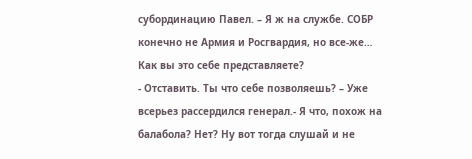субординацию Павел. – Я ж на службе. СОБР конечно не Армия и Росгвардия, но все-же… Как вы это себе представляете?
- Отставить. Ты что себе позволяешь? – Уже всерьез рассердился генерал.- Я что, похож на балабола? Нет? Ну вот тогда слушай и не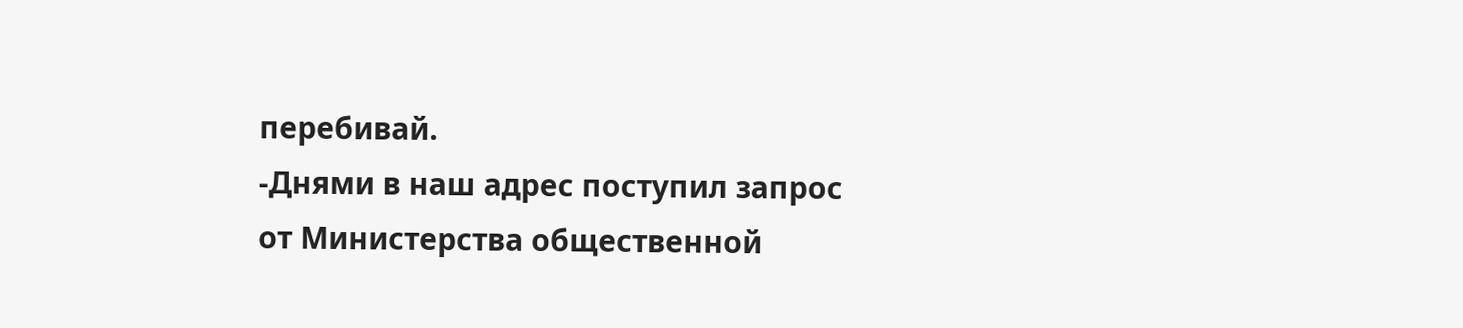перебивай.
-Днями в наш адрес поступил запрос от Министерства общественной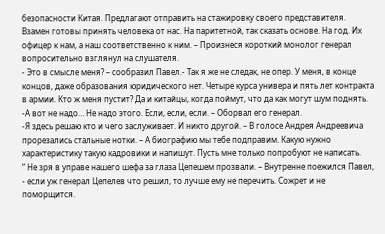безопасности Китая. Предлагают отправить на стажировку своего представителя. Взамен готовы принять человека от нас. На паритетной, так сказать основе. На год. Их офицер к нам, а наш соответственно к ним. – Произнеся короткий монолог генерал вопросительно взглянул на слушателя.
- Это в смысле меня? – сообразил Павел.- Так я же не следак, не опер. У меня, в конце концов, даже образования юридического нет. Четыре курса универа и пять лет контракта в армии. Кто ж меня пустит? Да и китайцы, когда поймут, что да как могут шум поднять.
-А вот не надо… Не надо этого. Если, если, если. – Оборвал его генерал.
-Я здесь решаю кто и чего заслуживает. И никто другой. – В голосе Андрея Андреевича прорезались стальные нотки. – А биографию мы тебе подправим. Какую нужно характеристику такую кадровики и напишут. Пусть мне только попробуют не написать.
“ Не зря в управе нашего шефа за глаза Цепешем прозвали. – Внутренне поежился Павел, - если уж генерал Цепелев что решил, то лучше ему не перечить. Сожрет и не поморщится.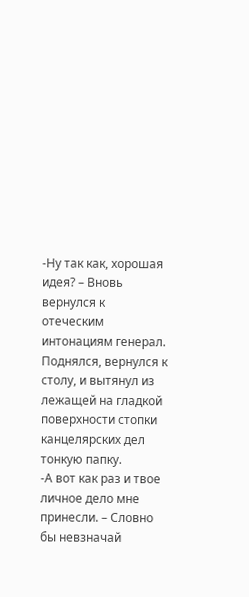-Ну так как, хорошая идея? – Вновь вернулся к отеческим интонациям генерал.
Поднялся, вернулся к столу, и вытянул из лежащей на гладкой поверхности стопки канцелярских дел тонкую папку.
-А вот как раз и твое личное дело мне принесли. – Словно бы невзначай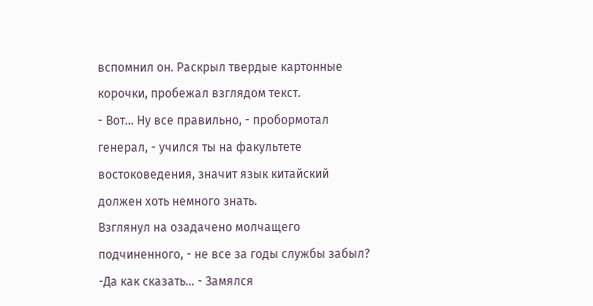вспомнил он. Раскрыл твердые картонные корочки, пробежал взглядом текст.
- Вот… Ну все правильно, - пробормотал генерал, - учился ты на факультете востоковедения, значит язык китайский должен хоть немного знать.
Взглянул на озадачено молчащего подчиненного, - не все за годы службы забыл?
-Да как сказать… - Замялся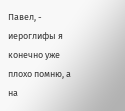Павел, - иероглифы я конечно уже плохо помню, а на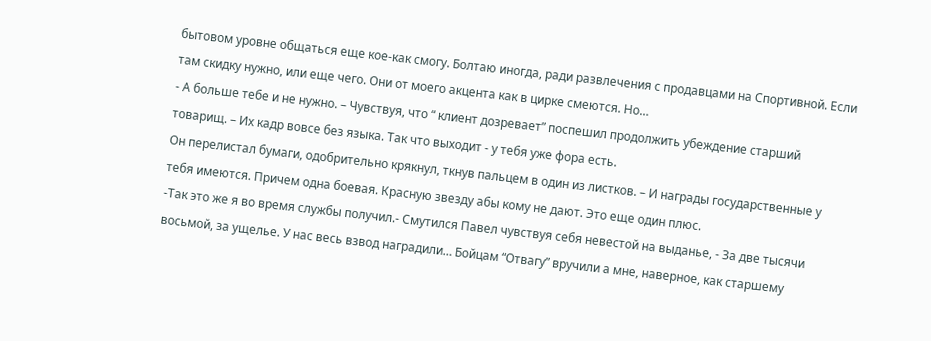бытовом уровне общаться еще кое-как смогу. Болтаю иногда, ради развлечения с продавцами на Спортивной. Если там скидку нужно, или еще чего. Они от моего акцента как в цирке смеются. Но…
- А больше тебе и не нужно. – Чувствуя, что “ клиент дозревает” поспешил продолжить убеждение старший товарищ. – Их кадр вовсе без языка. Так что выходит - у тебя уже фора есть.
Он перелистал бумаги, одобрительно крякнул, ткнув пальцем в один из листков. – И награды государственные у тебя имеются. Причем одна боевая. Красную звезду абы кому не дают. Это еще один плюс.
-Так это же я во время службы получил.- Смутился Павел чувствуя себя невестой на выданье, - За две тысячи восьмой, за ущелье. У нас весь взвод наградили… Бойцам “Отвагу” вручили а мне, наверное, как старшему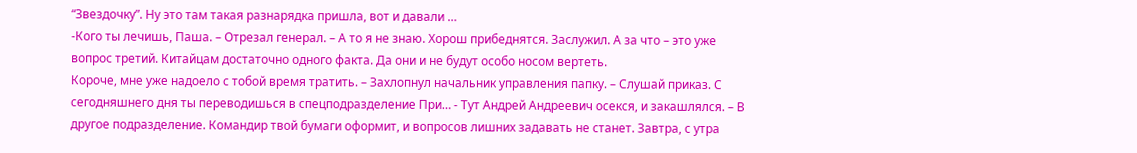“Звездочку”. Ну это там такая разнарядка пришла, вот и давали …
-Кого ты лечишь, Паша. – Отрезал генерал. – А то я не знаю. Хорош прибеднятся. Заслужил. А за что – это уже вопрос третий. Китайцам достаточно одного факта. Да они и не будут особо носом вертеть.
Короче, мне уже надоело с тобой время тратить. – Захлопнул начальник управления папку. – Слушай приказ. С сегодняшнего дня ты переводишься в спецподразделение При… - Тут Андрей Андреевич осекся, и закашлялся. – В другое подразделение. Командир твой бумаги оформит, и вопросов лишних задавать не станет. Завтра, с утра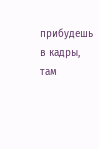прибудешь в кадры, там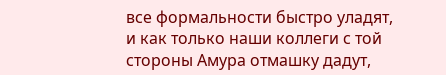все формальности быстро уладят, и как только наши коллеги с той стороны Амура отмашку дадут,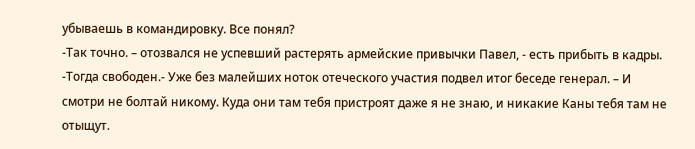убываешь в командировку. Все понял?
-Так точно. – отозвался не успевший растерять армейские привычки Павел, - есть прибыть в кадры.
-Тогда свободен.- Уже без малейших ноток отеческого участия подвел итог беседе генерал. – И смотри не болтай никому. Куда они там тебя пристроят даже я не знаю, и никакие Каны тебя там не отыщут.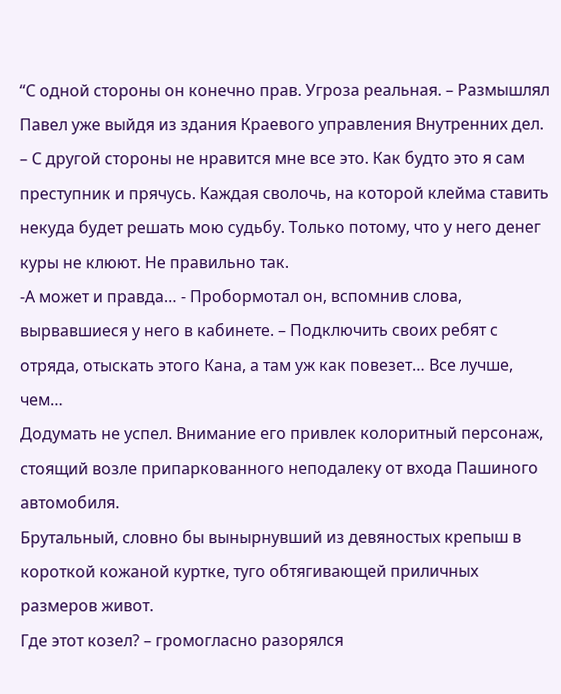“С одной стороны он конечно прав. Угроза реальная. – Размышлял Павел уже выйдя из здания Краевого управления Внутренних дел. – С другой стороны не нравится мне все это. Как будто это я сам преступник и прячусь. Каждая сволочь, на которой клейма ставить некуда будет решать мою судьбу. Только потому, что у него денег куры не клюют. Не правильно так.
-А может и правда… - Пробормотал он, вспомнив слова, вырвавшиеся у него в кабинете. – Подключить своих ребят с отряда, отыскать этого Кана, а там уж как повезет… Все лучше, чем…
Додумать не успел. Внимание его привлек колоритный персонаж, стоящий возле припаркованного неподалеку от входа Пашиного автомобиля.
Брутальный, словно бы вынырнувший из девяностых крепыш в короткой кожаной куртке, туго обтягивающей приличных размеров живот.
Где этот козел? – громогласно разорялся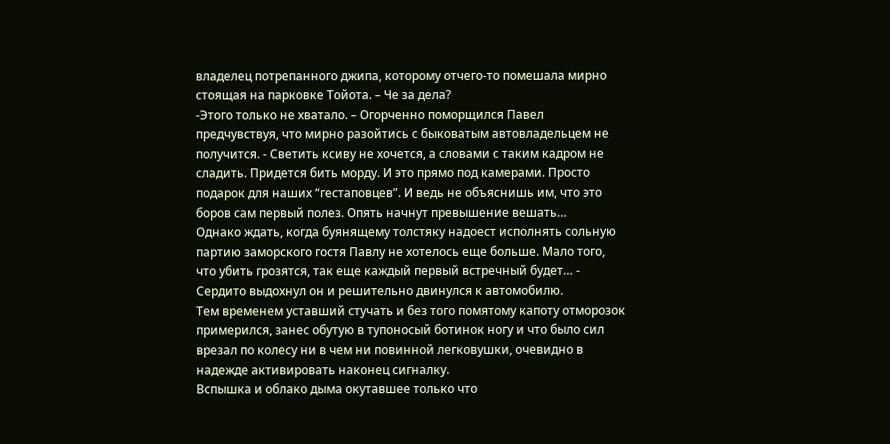владелец потрепанного джипа, которому отчего-то помешала мирно стоящая на парковке Тойота. – Че за дела?
-Этого только не хватало. – Огорченно поморщился Павел предчувствуя, что мирно разойтись с быковатым автовладельцем не получится. - Светить ксиву не хочется, а словами с таким кадром не сладить. Придется бить морду. И это прямо под камерами. Просто подарок для наших “гестаповцев”. И ведь не объяснишь им, что это боров сам первый полез. Опять начнут превышение вешать…
Однако ждать, когда буянящему толстяку надоест исполнять сольную партию заморского гостя Павлу не хотелось еще больше. Мало того, что убить грозятся, так еще каждый первый встречный будет… - Сердито выдохнул он и решительно двинулся к автомобилю.
Тем временем уставший стучать и без того помятому капоту отморозок примерился, занес обутую в тупоносый ботинок ногу и что было сил врезал по колесу ни в чем ни повинной легковушки, очевидно в надежде активировать наконец сигналку.
Вспышка и облако дыма окутавшее только что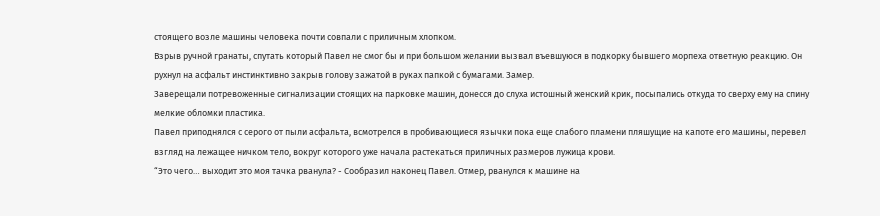стоящего возле машины человека почти совпали с приличным хлопком.
Взрыв ручной гранаты, спутать который Павел не смог бы и при большом желании вызвал въевшуюся в подкорку бывшего морпеха ответную реакцию. Он рухнул на асфальт инстинктивно закрыв голову зажатой в руках папкой с бумагами. Замер.
Заверещали потревоженные сигнализации стоящих на парковке машин, донесся до слуха истошный женский крик, посыпались откуда то сверху ему на спину мелкие обломки пластика.
Павел приподнялся с серого от пыли асфальта, всмотрелся в пробивающиеся язычки пока еще слабого пламени пляшущие на капоте его машины, перевел взгляд на лежащее ничком тело, вокруг которого уже начала растекаться приличных размеров лужица крови.
“Это чего… выходит это моя тачка рванула? - Сообразил наконец Павел. Отмер, рванулся к машине на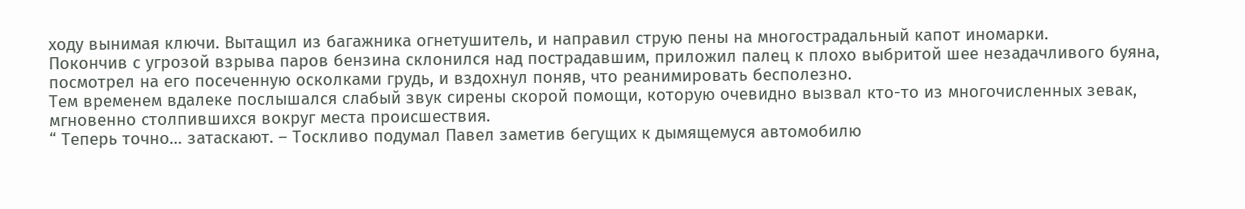ходу вынимая ключи. Вытащил из багажника огнетушитель, и направил струю пены на многострадальный капот иномарки.
Покончив с угрозой взрыва паров бензина склонился над пострадавшим, приложил палец к плохо выбритой шее незадачливого буяна, посмотрел на его посеченную осколками грудь, и вздохнул поняв, что реанимировать бесполезно.
Тем временем вдалеке послышался слабый звук сирены скорой помощи, которую очевидно вызвал кто-то из многочисленных зевак, мгновенно столпившихся вокруг места происшествия.
“ Теперь точно… затаскают. – Тоскливо подумал Павел заметив бегущих к дымящемуся автомобилю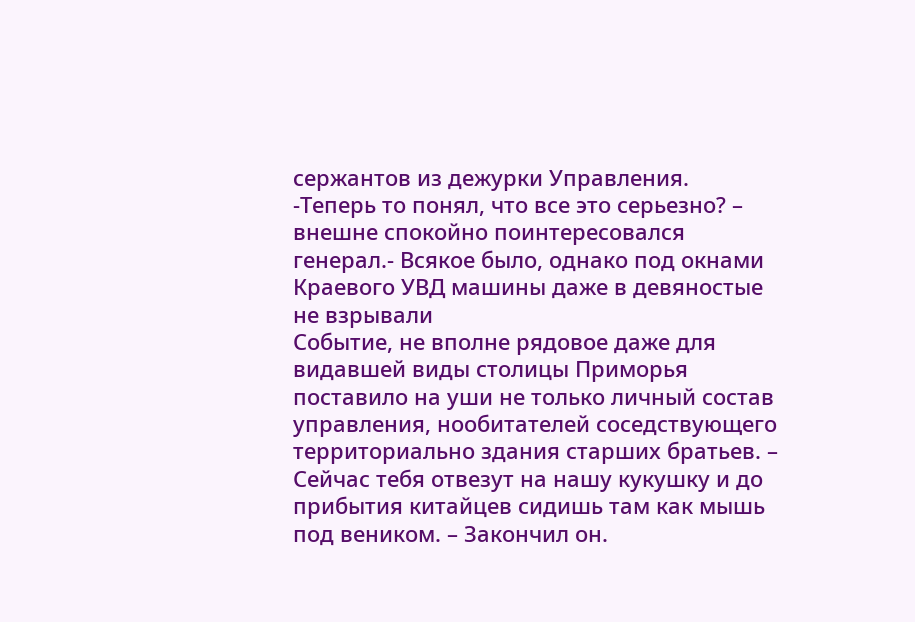сержантов из дежурки Управления.
-Теперь то понял, что все это серьезно? – внешне спокойно поинтересовался генерал.- Всякое было, однако под окнами Краевого УВД машины даже в девяностые не взрывали
Событие, не вполне рядовое даже для видавшей виды столицы Приморья поставило на уши не только личный состав управления, нообитателей соседствующего территориально здания старших братьев. – Сейчас тебя отвезут на нашу кукушку и до прибытия китайцев сидишь там как мышь под веником. – Закончил он.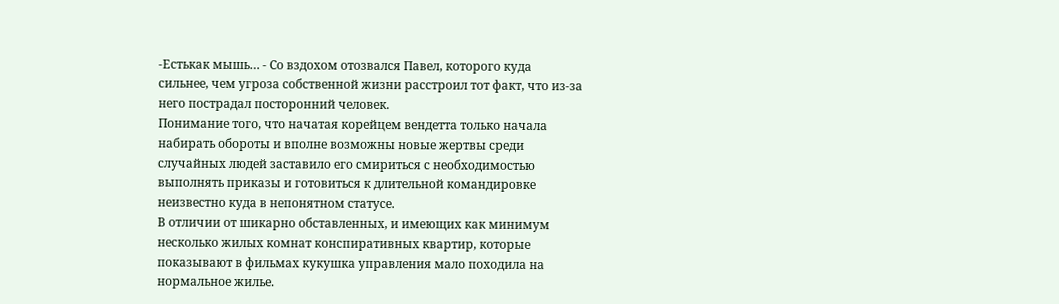-Естькак мышь… - Со вздохом отозвался Павел, которого куда сильнее, чем угроза собственной жизни расстроил тот факт, что из-за него пострадал посторонний человек.
Понимание того, что начатая корейцем вендетта только начала набирать обороты и вполне возможны новые жертвы среди случайных людей заставило его смириться с необходимостью выполнять приказы и готовиться к длительной командировке неизвестно куда в непонятном статусе.
В отличии от шикарно обставленных, и имеющих как минимум несколько жилых комнат конспиративных квартир, которые показывают в фильмах кукушка управления мало походила на нормальное жилье.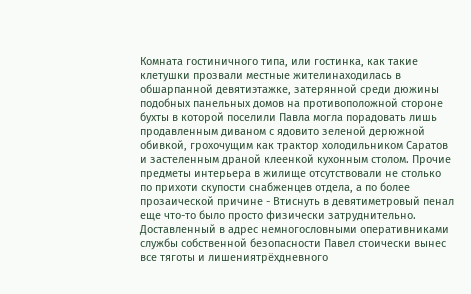Комната гостиничного типа, или гостинка, как такие клетушки прозвали местные жителинаходилась в обшарпанной девятиэтажке, затерянной среди дюжины подобных панельных домов на противоположной стороне бухты в которой поселили Павла могла порадовать лишь продавленным диваном с ядовито зеленой дерюжной обивкой, грохочущим как трактор холодильником Саратов и застеленным драной клеенкой кухонным столом. Прочие предметы интерьера в жилище отсутствовали не столько по прихоти скупости снабженцев отдела, а по более прозаической причине - Втиснуть в девятиметровый пенал еще что-то было просто физически затруднительно.
Доставленный в адрес немногословными оперативниками службы собственной безопасности Павел стоически вынес все тяготы и лишениятрёхдневного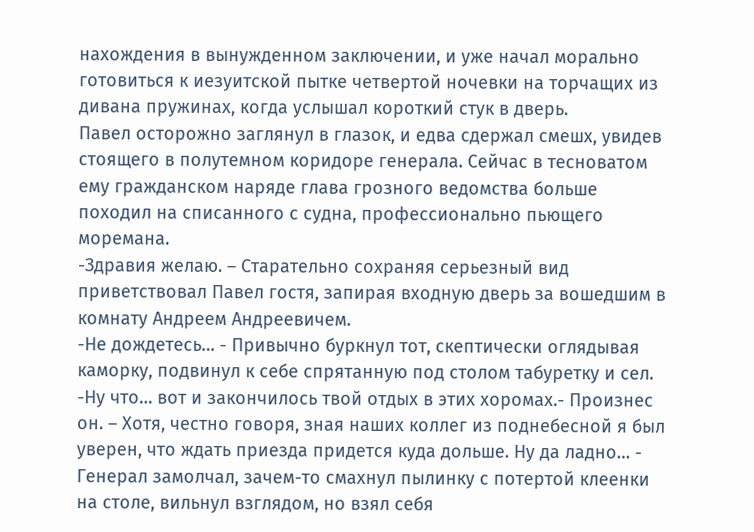нахождения в вынужденном заключении, и уже начал морально готовиться к иезуитской пытке четвертой ночевки на торчащих из дивана пружинах, когда услышал короткий стук в дверь.
Павел осторожно заглянул в глазок, и едва сдержал смешх, увидев стоящего в полутемном коридоре генерала. Сейчас в тесноватом ему гражданском наряде глава грозного ведомства больше походил на списанного с судна, профессионально пьющего моремана.
-Здравия желаю. – Старательно сохраняя серьезный вид приветствовал Павел гостя, запирая входную дверь за вошедшим в комнату Андреем Андреевичем.
-Не дождетесь… - Привычно буркнул тот, скептически оглядывая каморку, подвинул к себе спрятанную под столом табуретку и сел.
-Ну что… вот и закончилось твой отдых в этих хоромах.- Произнес он. – Хотя, честно говоря, зная наших коллег из поднебесной я был уверен, что ждать приезда придется куда дольше. Ну да ладно… - Генерал замолчал, зачем-то смахнул пылинку с потертой клеенки на столе, вильнул взглядом, но взял себя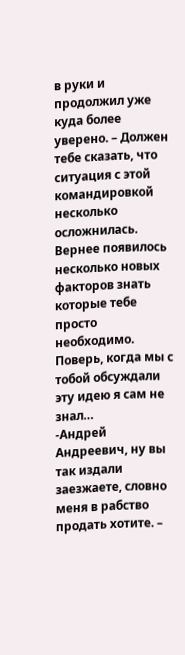в руки и продолжил уже куда более уверено. – Должен тебе сказать, что ситуация с этой командировкой несколько осложнилась. Вернее появилось несколько новых факторов знать которые тебе просто необходимо. Поверь, когда мы с тобой обсуждали эту идею я сам не знал…
-Андрей Андреевич, ну вы так издали заезжаете, словно меня в рабство продать хотите. –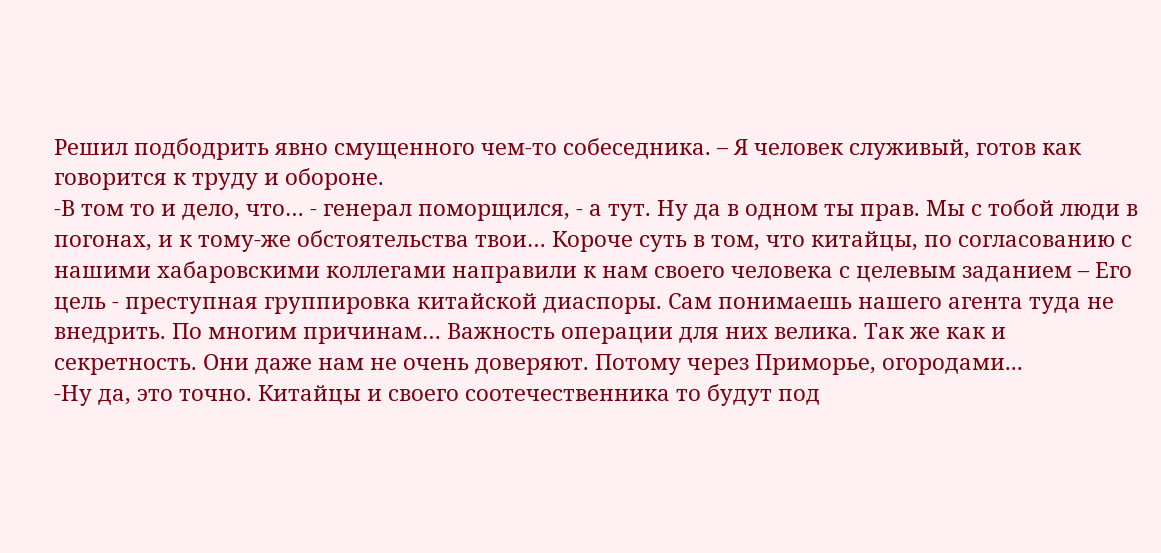Решил подбодрить явно смущенного чем-то собеседника. – Я человек служивый, готов как говорится к труду и обороне.
-В том то и дело, что… - генерал поморщился, - а тут. Ну да в одном ты прав. Мы с тобой люди в погонах, и к тому-же обстоятельства твои… Короче суть в том, что китайцы, по согласованию с нашими хабаровскими коллегами направили к нам своего человека с целевым заданием – Его цель - преступная группировка китайской диаспоры. Сам понимаешь нашего агента туда не внедрить. По многим причинам… Важность операции для них велика. Так же как и секретность. Они даже нам не очень доверяют. Потому через Приморье, огородами...
-Ну да, это точно. Китайцы и своего соотечественника то будут под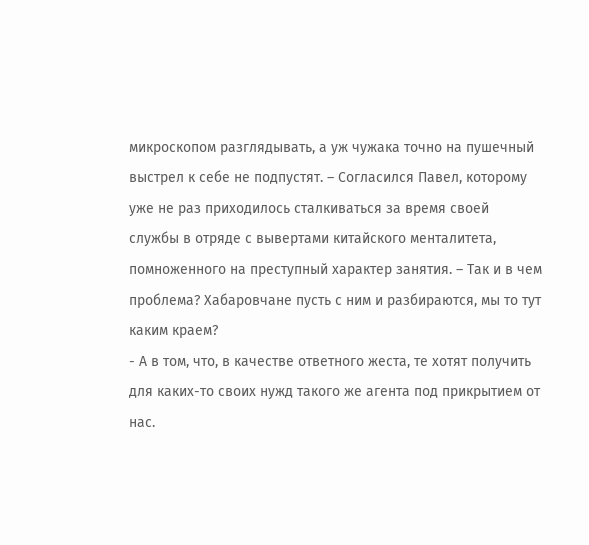микроскопом разглядывать, а уж чужака точно на пушечный выстрел к себе не подпустят. – Согласился Павел, которому уже не раз приходилось сталкиваться за время своей службы в отряде с вывертами китайского менталитета, помноженного на преступный характер занятия. – Так и в чем проблема? Хабаровчане пусть с ним и разбираются, мы то тут каким краем?
- А в том, что, в качестве ответного жеста, те хотят получить для каких-то своих нужд такого же агента под прикрытием от нас.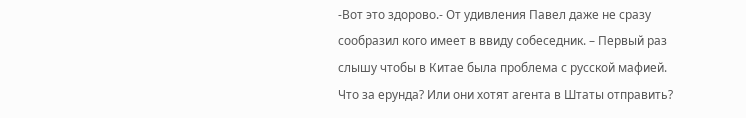-Вот это здорово.- От удивления Павел даже не сразу сообразил кого имеет в ввиду собеседник. – Первый раз слышу чтобы в Китае была проблема с русской мафией. Что за ерунда? Или они хотят агента в Штаты отправить?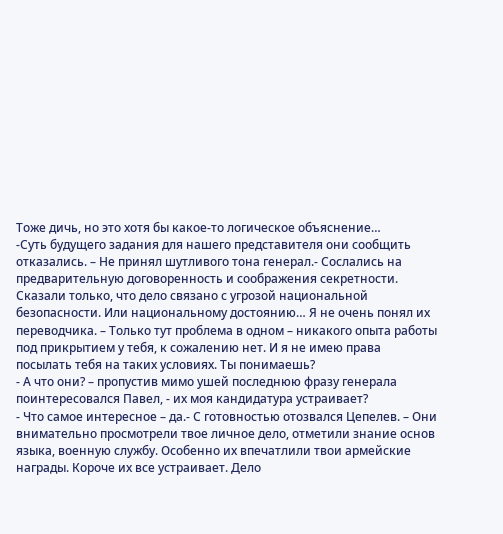Тоже дичь, но это хотя бы какое-то логическое объяснение…
-Суть будущего задания для нашего представителя они сообщить отказались. – Не принял шутливого тона генерал.- Сослались на предварительную договоренность и соображения секретности. Сказали только, что дело связано с угрозой национальной безопасности. Или национальному достоянию… Я не очень понял их переводчика. – Только тут проблема в одном – никакого опыта работы под прикрытием у тебя, к сожалению нет. И я не имею права посылать тебя на таких условиях. Ты понимаешь?
- А что они? – пропустив мимо ушей последнюю фразу генерала поинтересовался Павел, - их моя кандидатура устраивает?
- Что самое интересное – да.- С готовностью отозвался Цепелев. – Они внимательно просмотрели твое личное дело, отметили знание основ языка, военную службу. Особенно их впечатлили твои армейские награды. Короче их все устраивает. Дело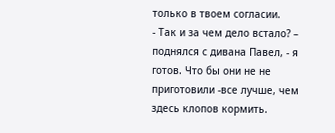только в твоем согласии.
- Так и за чем дело встало? – поднялся с дивана Павел, - я готов. Что бы они не не приготовили -все лучше, чем здесь клопов кормить.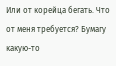Или от корейца бегать. Что от меня требуется? Бумагу какую-то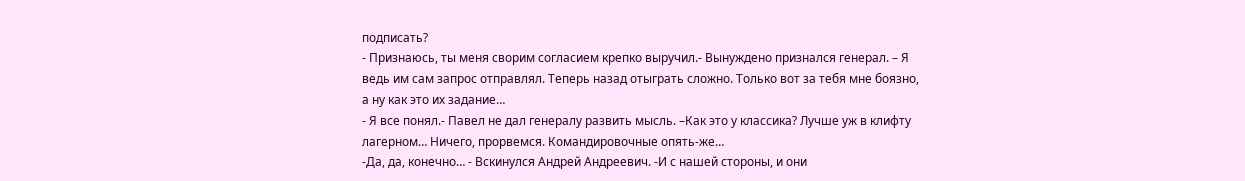подписать?
- Признаюсь, ты меня сворим согласием крепко выручил.- Вынуждено признался генерал. – Я ведь им сам запрос отправлял. Теперь назад отыграть сложно. Только вот за тебя мне боязно, а ну как это их задание…
- Я все понял.- Павел не дал генералу развить мысль. –Как это у классика? Лучше уж в клифту лагерном… Ничего, прорвемся. Командировочные опять-же…
-Да, да, конечно… - Вскинулся Андрей Андреевич. -И с нашей стороны, и они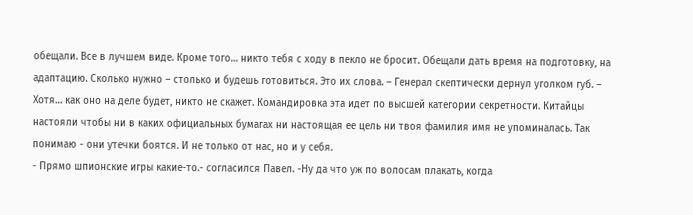обещали. Все в лучшем виде. Кроме того… никто тебя с ходу в пекло не бросит. Обещали дать время на подготовку, на адаптацию. Сколько нужно – столько и будешь готовиться. Это их слова. – Генерал скептически дернул уголком губ. – Хотя… как оно на деле будет, никто не скажет. Командировка эта идет по высшей категории секретности. Китайцы настояли чтобы ни в каких официальных бумагах ни настоящая ее цель ни твоя фамилия имя не упоминалась. Так понимаю - они утечки боятся. И не только от нас, но и у себя.
- Прямо шпионские игры какие-то.- согласился Павел. -Ну да что уж по волосам плакать, когда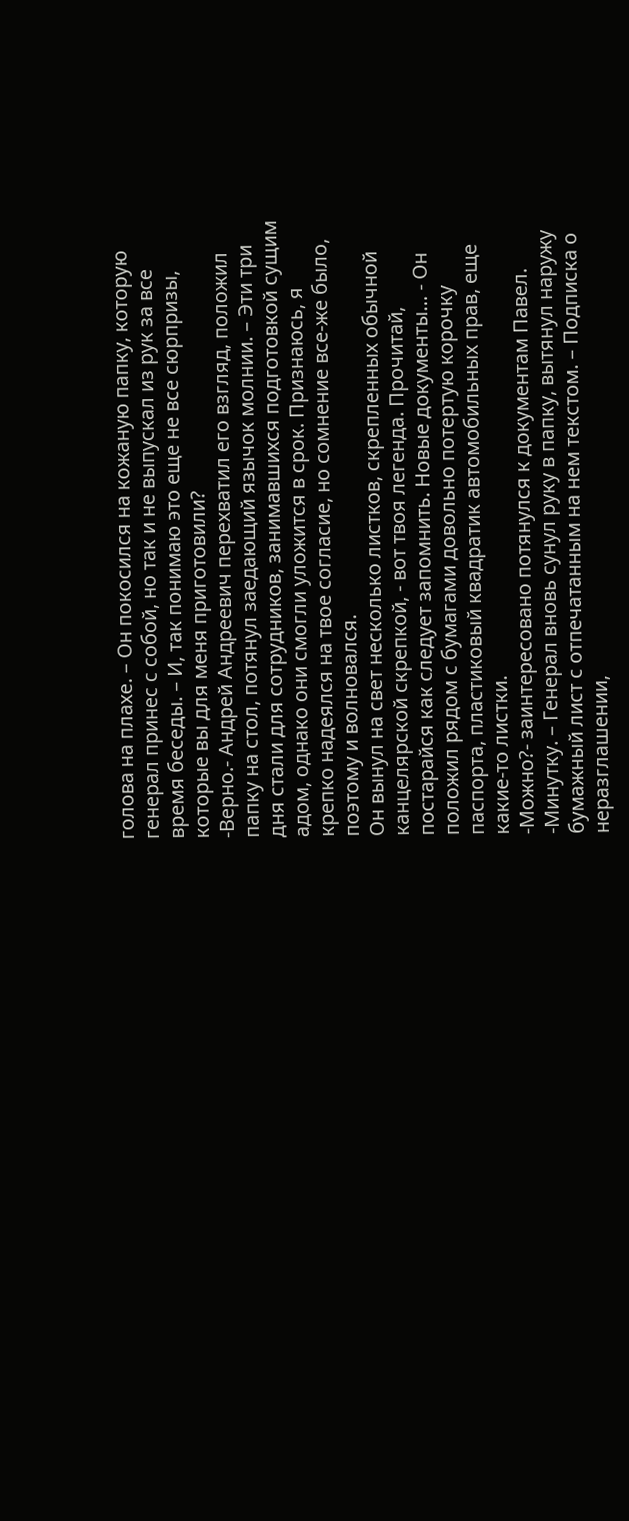голова на плахе. – Он покосился на кожаную папку, которую генерал принес с собой, но так и не выпускал из рук за все время беседы. – И, так понимаю это еще не все сюрпризы, которые вы для меня приготовили?
-Верно.- Андрей Андреевич перехватил его взгляд, положил папку на стол, потянул заедающий язычок молнии. – Эти три дня стали для сотрудников, занимавшихся подготовкой сущим адом, однако они смогли уложится в срок. Признаюсь, я крепко надеялся на твое согласие, но сомнение все-же было, поэтому и волновался.
Он вынул на свет несколько листков, скрепленных обычной канцелярской скрепкой, - вот твоя легенда. Прочитай, постарайся как следует запомнить. Новые документы… - Он положил рядом с бумагами довольно потертую корочку паспорта, пластиковый квадратик автомобильных прав, еще какие-то листки.
-Можно?- заинтересовано потянулся к документам Павел.
-Минутку. – Генерал вновь сунул руку в папку, вытянул наружу бумажный лист с отпечатанным на нем текстом. – Подписка о неразглашении,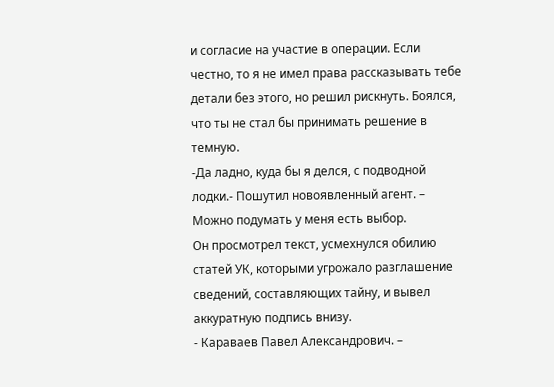и согласие на участие в операции. Если честно, то я не имел права рассказывать тебе детали без этого, но решил рискнуть. Боялся, что ты не стал бы принимать решение в темную.
-Да ладно, куда бы я делся, с подводной лодки.- Пошутил новоявленный агент. – Можно подумать у меня есть выбор.
Он просмотрел текст, усмехнулся обилию статей УК, которыми угрожало разглашение сведений, составляющих тайну, и вывел аккуратную подпись внизу.
- Караваев Павел Александрович. –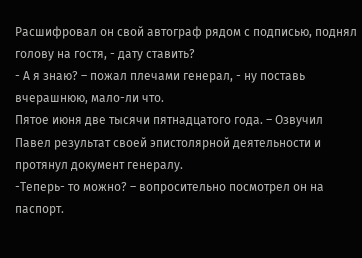Расшифровал он свой автограф рядом с подписью, поднял голову на гостя, - дату ставить?
- А я знаю? – пожал плечами генерал, - ну поставь вчерашнюю, мало-ли что.
Пятое июня две тысячи пятнадцатого года. – Озвучил Павел результат своей эпистолярной деятельности и протянул документ генералу.
-Теперь- то можно? – вопросительно посмотрел он на паспорт.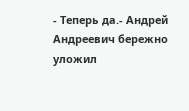- Теперь да.- Андрей Андреевич бережно уложил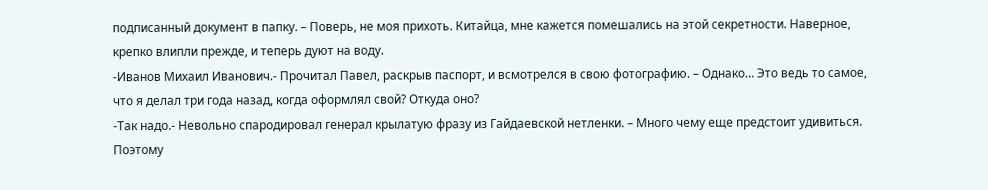подписанный документ в папку. – Поверь, не моя прихоть. Китайца, мне кажется помешались на этой секретности. Наверное, крепко влипли прежде, и теперь дуют на воду.
-Иванов Михаил Иванович.- Прочитал Павел, раскрыв паспорт, и всмотрелся в свою фотографию. – Однако… Это ведь то самое, что я делал три года назад, когда оформлял свой? Откуда оно?
-Так надо.- Невольно спародировал генерал крылатую фразу из Гайдаевской нетленки. – Много чему еще предстоит удивиться. Поэтому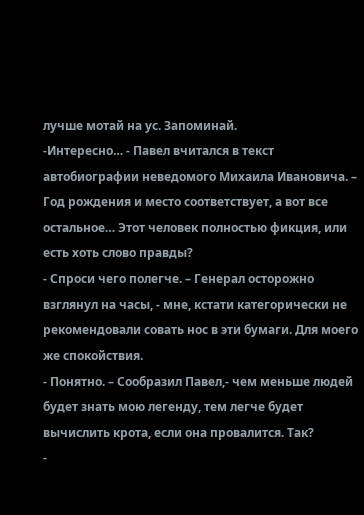лучше мотай на ус. Запоминай.
-Интересно… - Павел вчитался в текст автобиографии неведомого Михаила Ивановича. – Год рождения и место соответствует, а вот все остальное… Этот человек полностью фикция, или есть хоть слово правды?
- Спроси чего полегче. – Генерал осторожно взглянул на часы, - мне, кстати категорически не рекомендовали совать нос в эти бумаги. Для моего же спокойствия.
- Понятно. – Сообразил Павел,- чем меньше людей будет знать мою легенду, тем легче будет вычислить крота, если она провалится. Так?
-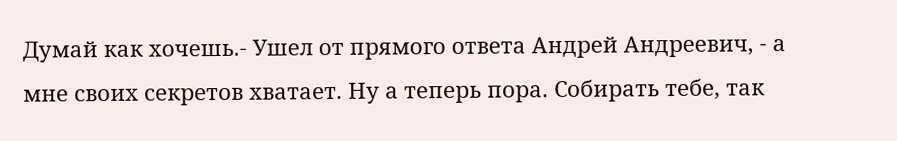Думай как хочешь.- Ушел от прямого ответа Андрей Андреевич, - а мне своих секретов хватает. Ну а теперь пора. Собирать тебе, так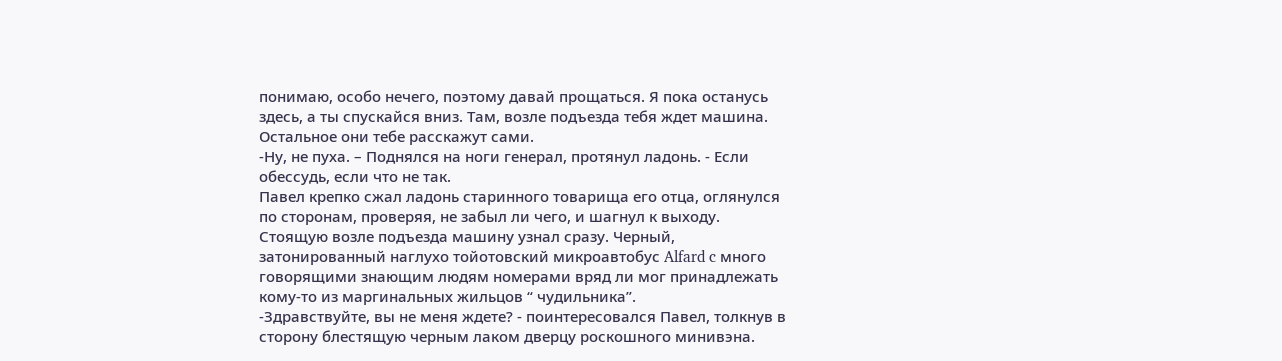понимаю, особо нечего, поэтому давай прощаться. Я пока останусь здесь, а ты спускайся вниз. Там, возле подъезда тебя ждет машина. Остальное они тебе расскажут сами.
-Ну, не пуха. – Поднялся на ноги генерал, протянул ладонь. - Если обессудь, если что не так.
Павел крепко сжал ладонь старинного товарища его отца, оглянулся по сторонам, проверяя, не забыл ли чего, и шагнул к выходу.
Стоящую возле подъезда машину узнал сразу. Черный, затонированный наглухо тойотовский микроавтобус Alfard c много говорящими знающим людям номерами вряд ли мог принадлежать кому-то из маргинальных жильцов “ чудильника”.
-Здравствуйте, вы не меня ждете? - поинтересовался Павел, толкнув в сторону блестящую черным лаком дверцу роскошного минивэна.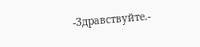-Здравствуйте.-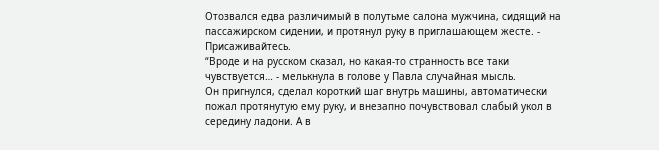Отозвался едва различимый в полутьме салона мужчина, сидящий на пассажирском сидении, и протянул руку в приглашающем жесте. - Присаживайтесь.
“Вроде и на русском сказал, но какая-то странность все таки чувствуется… - мелькнула в голове у Павла случайная мысль.
Он пригнулся, сделал короткий шаг внутрь машины, автоматически пожал протянутую ему руку, и внезапно почувствовал слабый укол в середину ладони. А в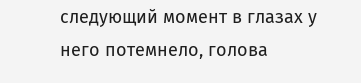следующий момент в глазах у него потемнело, голова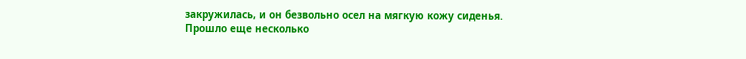закружилась, и он безвольно осел на мягкую кожу сиденья.
Прошло еще несколько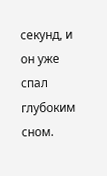секунд, и он уже спал глубоким сном.